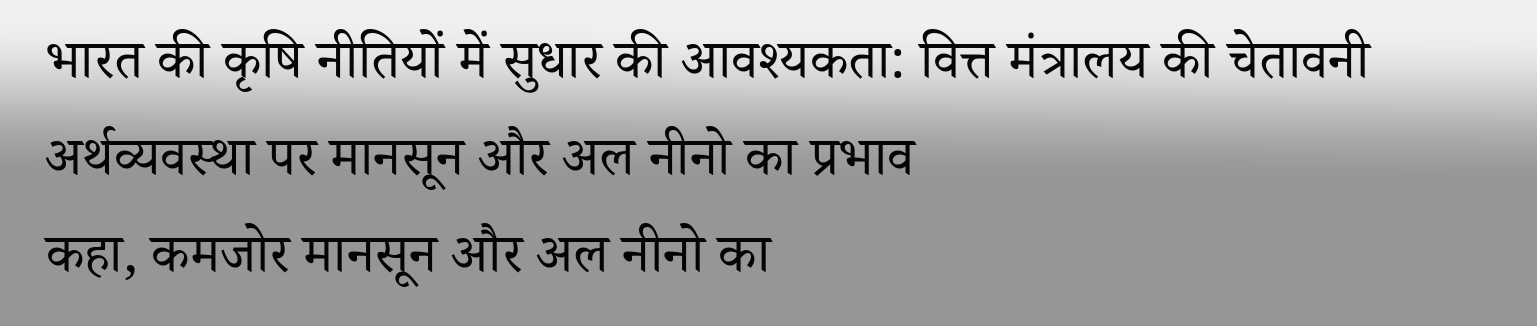भारत की कृषि नीतियों में सुधार की आवश्यकता: वित्त मंत्रालय की चेतावनी
अर्थव्यवस्था पर मानसून और अल नीनो का प्रभाव
कहा, कमजोर मानसून और अल नीनो का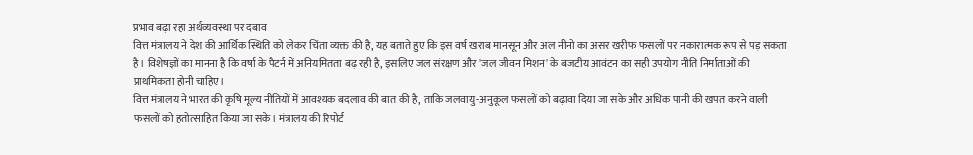प्रभाव बढ़ा रहा अर्थव्यवस्था पर दबाव
वित्त मंत्रालय ने देश की आर्थिक स्थिति को लेकर चिंता व्यक्त की है, यह बताते हुए कि इस वर्ष खराब मानसून और अल नीनो का असर खरीफ फसलों पर नकारात्मक रूप से पड़ सकता है। विशेषज्ञों का मानना है कि वर्षा के पैटर्न में अनियमितता बढ़ रही है, इसलिए जल संरक्षण और 'जल जीवन मिशन' के बजटीय आवंटन का सही उपयोग नीति निर्माताओं की प्राथमिकता होनी चाहिए।
वित्त मंत्रालय ने भारत की कृषि मूल्य नीतियों में आवश्यक बदलाव की बात की है, ताकि जलवायु-अनुकूल फसलों को बढ़ावा दिया जा सके और अधिक पानी की खपत करने वाली फसलों को हतोत्साहित किया जा सके। मंत्रालय की रिपोर्ट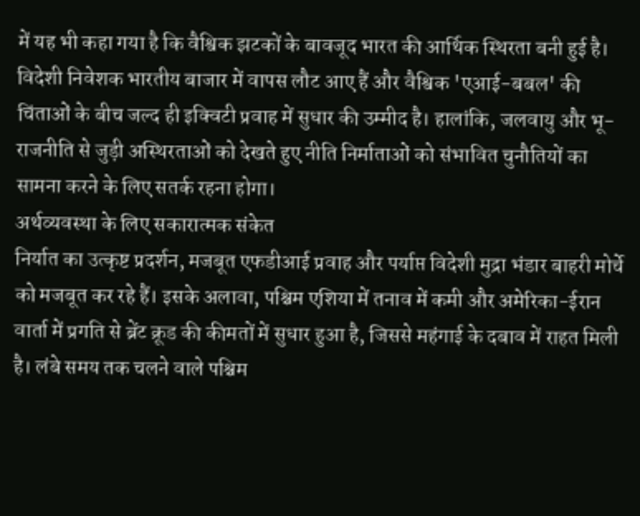में यह भी कहा गया है कि वैश्विक झटकों के बावजूद भारत की आर्थिक स्थिरता बनी हुई है।
विदेशी निवेशक भारतीय बाजार में वापस लौट आए हैं और वैश्विक 'एआई-बबल' की चिंताओं के बीच जल्द ही इक्विटी प्रवाह में सुधार की उम्मीद है। हालांकि, जलवायु और भू-राजनीति से जुड़ी अस्थिरताओं को देखते हुए नीति निर्माताओं को संभावित चुनौतियों का सामना करने के लिए सतर्क रहना होगा।
अर्थव्यवस्था के लिए सकारात्मक संकेत
निर्यात का उत्कृष्ट प्रदर्शन, मजबूत एफडीआई प्रवाह और पर्याप्त विदेशी मुद्रा भंडार बाहरी मोर्चे को मजबूत कर रहे हैं। इसके अलावा, पश्चिम एशिया में तनाव में कमी और अमेरिका-ईरान वार्ता में प्रगति से ब्रेंट क्रूड की कीमतों में सुधार हुआ है, जिससे महंगाई के दबाव में राहत मिली है। लंबे समय तक चलने वाले पश्चिम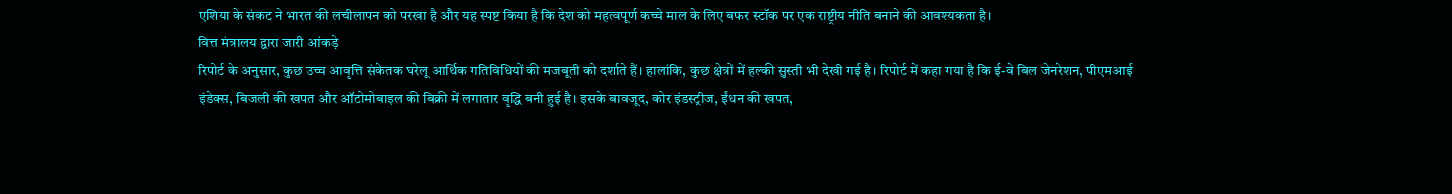एशिया के संकट ने भारत की लचीलापन को परखा है और यह स्पष्ट किया है कि देश को महत्वपूर्ण कच्चे माल के लिए बफर स्टॉक पर एक राष्ट्रीय नीति बनाने की आवश्यकता है।
वित्त मंत्रालय द्वारा जारी आंकड़े
रिपोर्ट के अनुसार, कुछ उच्च आवृत्ति संकेतक घरेलू आर्थिक गतिविधियों की मजबूती को दर्शाते हैं। हालांकि, कुछ क्षेत्रों में हल्की सुस्ती भी देखी गई है। रिपोर्ट में कहा गया है कि ई-वे बिल जेनरेशन, पीएमआई इंडेक्स, बिजली की खपत और ऑटोमोबाइल की बिक्री में लगातार वृद्धि बनी हुई है। इसके बावजूद, कोर इंडस्ट्रीज, ईंधन की खपत,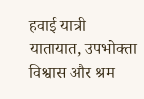हवाई यात्री यातायात, उपभोक्ता विश्वास और श्रम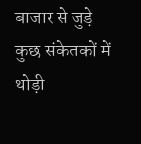बाजार से जुड़े कुछ संकेतकों में थोड़ी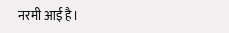नरमी आई है।